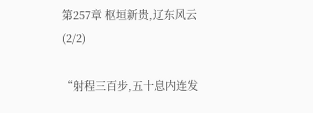第257章 枢垣新贵,辽东风云(2/2)

“射程三百步,五十息内连发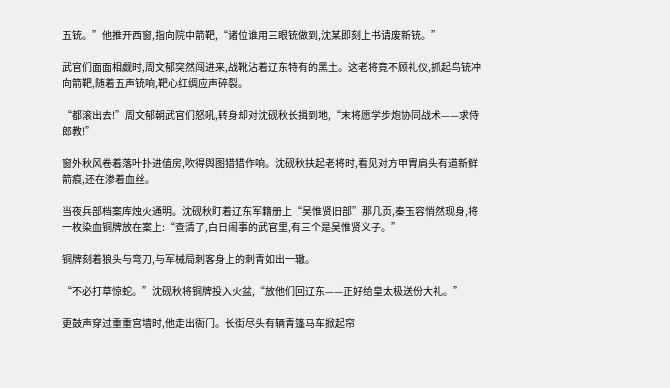五铳。”他推开西窗,指向院中箭靶,“诸位谁用三眼铳做到,沈某即刻上书请废新铳。”

武官们面面相觑时,周文郁突然闯进来,战靴沾着辽东特有的黑土。这老将竟不顾礼仪,抓起鸟铳冲向箭靶,随着五声铳响,靶心红绸应声碎裂。

“都滚出去!”周文郁朝武官们怒吼,转身却对沈砚秋长揖到地,“末将愿学步炮协同战术——求侍郎教!”

窗外秋风卷着落叶扑进值房,吹得舆图猎猎作响。沈砚秋扶起老将时,看见对方甲胄肩头有道新鲜箭痕,还在渗着血丝。

当夜兵部档案库烛火通明。沈砚秋盯着辽东军籍册上“吴惟贤旧部”那几页,秦玉容悄然现身,将一枚染血铜牌放在案上:“查清了,白日闹事的武官里,有三个是吴惟贤义子。”

铜牌刻着狼头与弯刀,与军械局刺客身上的刺青如出一辙。

“不必打草惊蛇。”沈砚秋将铜牌投入火盆,“放他们回辽东——正好给皇太极送份大礼。”

更鼓声穿过重重宫墙时,他走出衙门。长街尽头有辆青篷马车掀起帘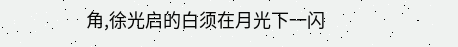角,徐光启的白须在月光下一闪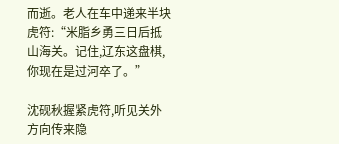而逝。老人在车中递来半块虎符:“米脂乡勇三日后抵山海关。记住,辽东这盘棋,你现在是过河卒了。”

沈砚秋握紧虎符,听见关外方向传来隐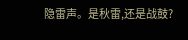隐雷声。是秋雷,还是战鼓?